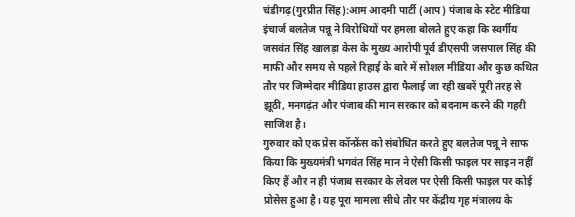चंडीगढ़(गुरप्रीत सिंह):आम आदमी पार्टी (आप) पंजाब के स्टेट मीडिया इंचार्ज बलतेज पन्नू ने विरोधियों पर हमला बोलते हुए कहा कि स्वर्गीय जसवंत सिंह खालड़ा केस के मुख्य आरोपी पूर्व डीएसपी जसपाल सिंह की माफी और समय से पहले रिहाई के बारे में सोशल मीडिया और कुछ कथित तौर पर जिम्मेदार मीडिया हाउस द्वारा फैलाई जा रही खबरें पूरी तरह से झूठी, मनगढ़ंत और पंजाब की मान सरकार को बदनाम करने की गहरी साजिश है।
गुरुवार को एक प्रेस कॉन्फ्रेंस को संबोधित करते हुए बलतेज पन्नू ने साफ किया कि मुख्यमंत्री भगवंत सिंह मान ने ऐसी किसी फाइल पर साइन नहीं किए हैं और न ही पंजाब सरकार के लेवल पर ऐसी किसी फाइल पर कोई प्रोसेस हुआ है। यह पूरा मामला सीधे तौर पर केंद्रीय गृह मंत्रालय के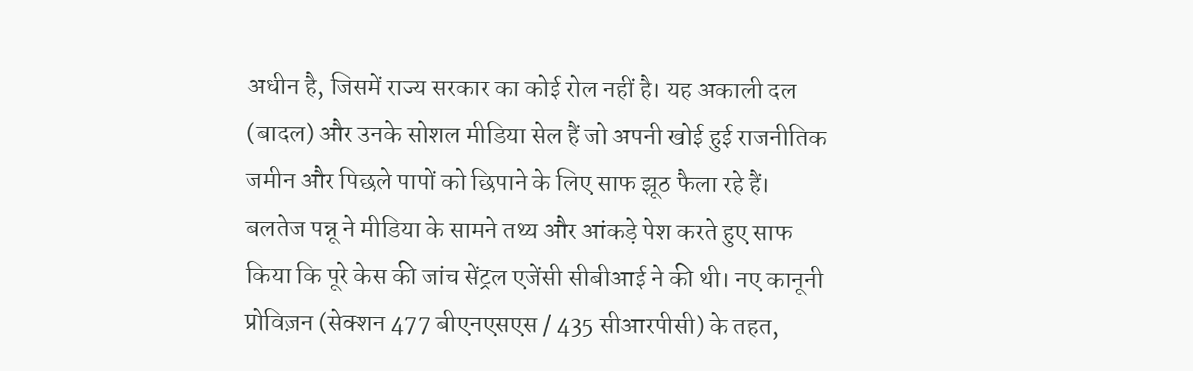अधीन है, जिसमें राज्य सरकार का कोई रोल नहीं है। यह अकाली दल (बादल) और उनके सोशल मीडिया सेल हैं जो अपनी खोई हुई राजनीतिक जमीन और पिछले पापों को छिपाने के लिए साफ झूठ फैला रहे हैं।
बलतेज पन्नू ने मीडिया के सामने तथ्य और आंकड़े पेश करते हुए साफ किया कि पूरे केस की जांच सेंट्रल एजेंसी सीबीआई ने की थी। नए कानूनी प्रोविज़न (सेक्शन 477 बीएनएसएस / 435 सीआरपीसी) के तहत,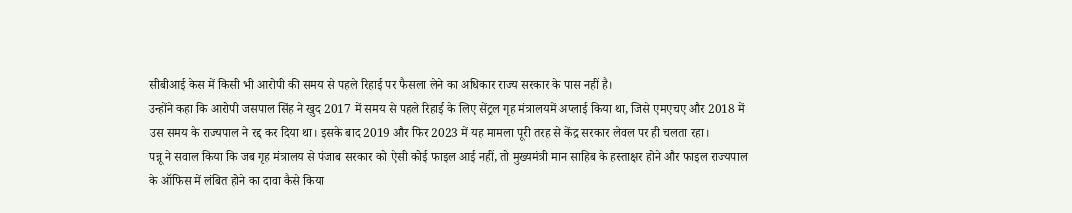सीबीआई केस में किसी भी आरोपी की समय से पहले रिहाई पर फैसला लेने का अधिकार राज्य सरकार के पास नहीं है।
उन्होंने कहा कि आरोपी जसपाल सिंह ने खुद 2017 में समय से पहले रिहाई के लिए सेंट्रल गृह मंत्रालयमें अप्लाई किया था, जिसे एमएचए और 2018 में उस समय के राज्यपाल ने रद्द कर दिया था। इसके बाद 2019 और फिर 2023 में यह मामला पूरी तरह से केंद्र सरकार लेवल पर ही चलता रहा।
पन्नू ने सवाल किया कि जब गृह मंत्रालय से पंजाब सरकार को ऐसी कोई फाइल आई नहीं, तो मुख्यमंत्री मान साहिब के हस्ताक्षर होने और फाइल राज्यपाल के ऑफिस में लंबित होने का दावा कैसे किया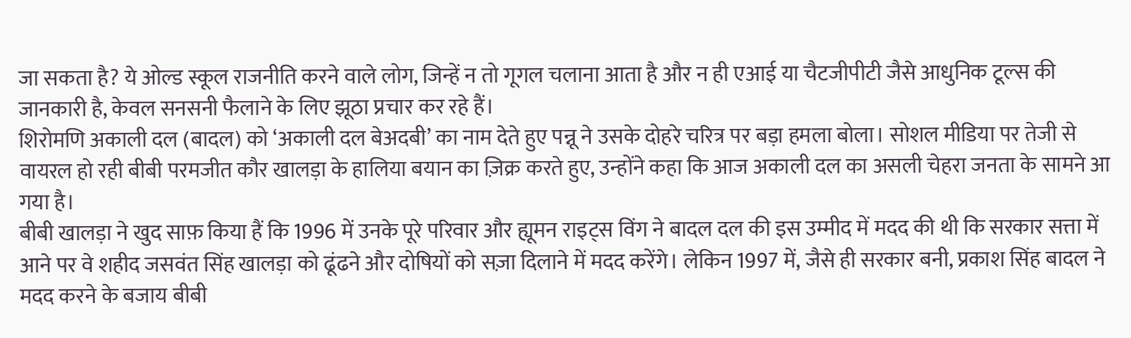जा सकता है? ये ओल्ड स्कूल राजनीति करने वाले लोग, जिन्हें न तो गूगल चलाना आता है और न ही एआई या चैटजीपीटी जैसे आधुनिक टूल्स की जानकारी है, केवल सनसनी फैलाने के लिए झूठा प्रचार कर रहे हैं।
शिरोमणि अकाली दल (बादल) को ‘अकाली दल बेअदबी’ का नाम देते हुए पन्नू ने उसके दोहरे चरित्र पर बड़ा हमला बोला। सोशल मीडिया पर तेजी से वायरल हो रही बीबी परमजीत कौर खालड़ा के हालिया बयान का ज़िक्र करते हुए, उन्होंने कहा कि आज अकाली दल का असली चेहरा जनता के सामने आ गया है।
बीबी खालड़ा ने खुद साफ़ किया हैं कि 1996 में उनके पूरे परिवार और ह्यूमन राइट्स विंग ने बादल दल की इस उम्मीद में मदद की थी कि सरकार सत्ता में आने पर वे शहीद जसवंत सिंह खालड़ा को ढूंढने और दोषियों को सज़ा दिलाने में मदद करेंगे। लेकिन 1997 में, जैसे ही सरकार बनी, प्रकाश सिंह बादल ने मदद करने के बजाय बीबी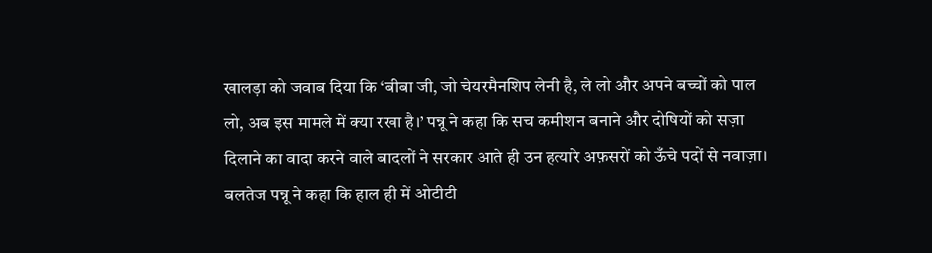खालड़ा को जवाब दिया कि ‘बीबा जी, जो चेयरमैनशिप लेनी है, ले लो और अपने बच्चों को पाल लो, अब इस मामले में क्या रखा है।’ पन्नू ने कहा कि सच कमीशन बनाने और दोषियों को सज़ा दिलाने का वादा करने वाले बादलों ने सरकार आते ही उन हत्यारे अफ़सरों को ऊँचे पदों से नवाज़ा।
बलतेज पन्नू ने कहा कि हाल ही में ओटीटी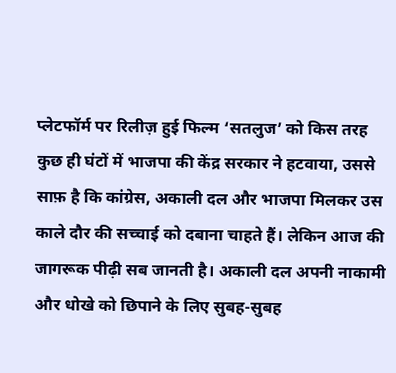प्लेटफॉर्म पर रिलीज़ हुई फिल्म ‘सतलुज’ को किस तरह कुछ ही घंटों में भाजपा की केंद्र सरकार ने हटवाया, उससे साफ़ है कि कांग्रेस, अकाली दल और भाजपा मिलकर उस काले दौर की सच्चाई को दबाना चाहते हैं। लेकिन आज की जागरूक पीढ़ी सब जानती है। अकाली दल अपनी नाकामी और धोखे को छिपाने के लिए सुबह-सुबह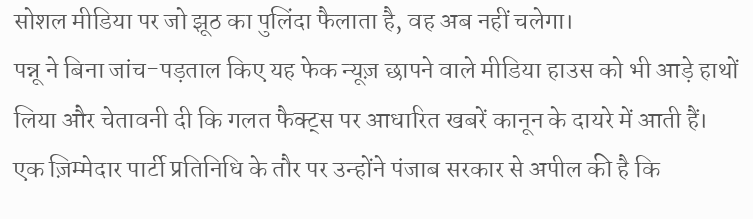सोशल मीडिया पर जो झूठ का पुलिंदा फैलाता है, वह अब नहीं चलेगा।
पन्नू ने बिना जांच-पड़ताल किए यह फेक न्यूज़ छापने वाले मीडिया हाउस को भी आड़े हाथों लिया और चेतावनी दी कि गलत फैक्ट्स पर आधारित खबरें कानून के दायरे में आती हैं। एक ज़िम्मेदार पार्टी प्रतिनिधि के तौर पर उन्होंने पंजाब सरकार से अपील की है कि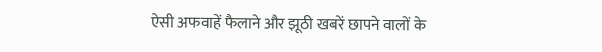ऐसी अफवाहें फैलाने और झूठी खबरें छापने वालों के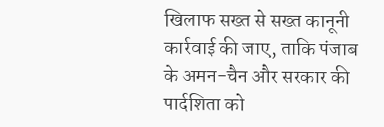खिलाफ सख्त से सख्त कानूनी कार्रवाई की जाए, ताकि पंजाब के अमन-चैन और सरकार की पार्दशिता को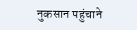नुकसान पहुंचाने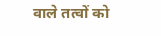वाले तत्वों को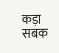कड़ा सबक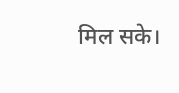मिल सके।